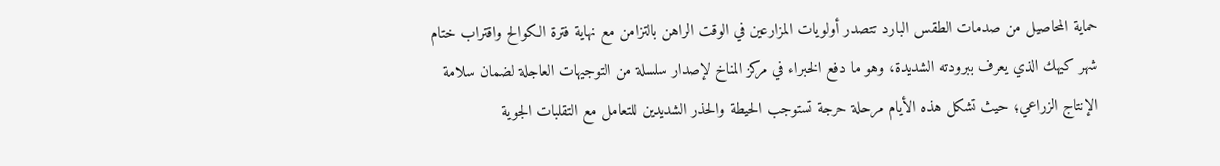حماية المحاصيل من صدمات الطقس البارد تتصدر أولويات المزارعين في الوقت الراهن بالتزامن مع نهاية فترة الكوالح واقتراب ختام شهر كيهك الذي يعرف ببرودته الشديدة، وهو ما دفع الخبراء في مركز المناخ لإصدار سلسلة من التوجيهات العاجلة لضمان سلامة الإنتاج الزراعي؛ حيث تشكل هذه الأيام مرحلة حرجة تستوجب الحيطة والحذر الشديدين للتعامل مع التقلبات الجوية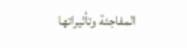المفاجئة وتأثيراتها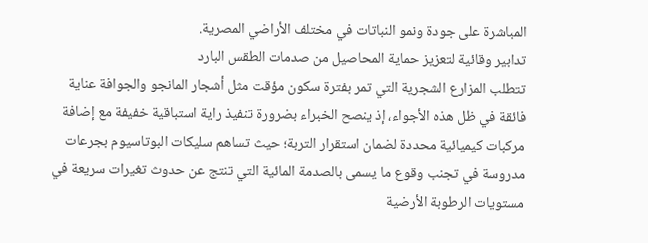المباشرة على جودة ونمو النباتات في مختلف الأراضي المصرية.
تدابير وقائية لتعزيز حماية المحاصيل من صدمات الطقس البارد
تتطلب المزارع الشجرية التي تمر بفترة سكون مؤقت مثل أشجار المانجو والجوافة عناية فائقة في ظل هذه الأجواء، إذ ينصح الخبراء بضرورة تنفيذ راية استباقية خفيفة مع إضافة مركبات كيميائية محددة لضمان استقرار التربة؛ حيث تساهم سليكات البوتاسيوم بجرعات مدروسة في تجنب وقوع ما يسمى بالصدمة المائية التي تنتج عن حدوث تغيرات سريعة في مستويات الرطوبة الأرضية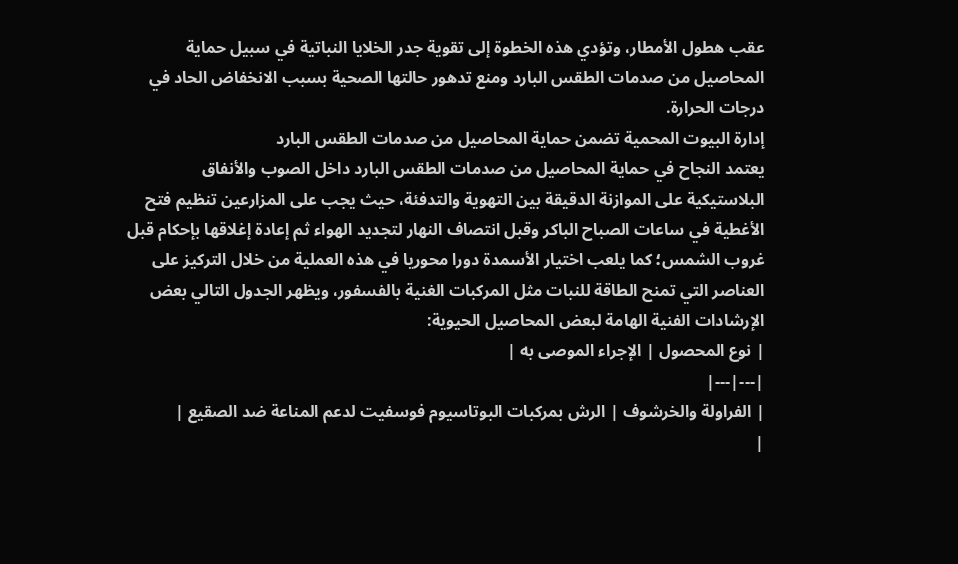عقب هطول الأمطار، وتؤدي هذه الخطوة إلى تقوية جدر الخلايا النباتية في سبيل حماية المحاصيل من صدمات الطقس البارد ومنع تدهور حالتها الصحية بسبب الانخفاض الحاد في درجات الحرارة.
إدارة البيوت المحمية تضمن حماية المحاصيل من صدمات الطقس البارد
يعتمد النجاح في حماية المحاصيل من صدمات الطقس البارد داخل الصوب والأنفاق البلاستيكية على الموازنة الدقيقة بين التهوية والتدفئة، حيث يجب على المزارعين تنظيم فتح الأغطية في ساعات الصباح الباكر وقبل انتصاف النهار لتجديد الهواء ثم إعادة إغلاقها بإحكام قبل غروب الشمس؛ كما يلعب اختيار الأسمدة دورا محوريا في هذه العملية من خلال التركيز على العناصر التي تمنح الطاقة للنبات مثل المركبات الغنية بالفسفور، ويظهر الجدول التالي بعض الإرشادات الفنية الهامة لبعض المحاصيل الحيوية:
| نوع المحصول | الإجراء الموصى به |
|---|---|
| الفراولة والخرشوف | الرش بمركبات البوتاسيوم فوسفيت لدعم المناعة ضد الصقيع |
|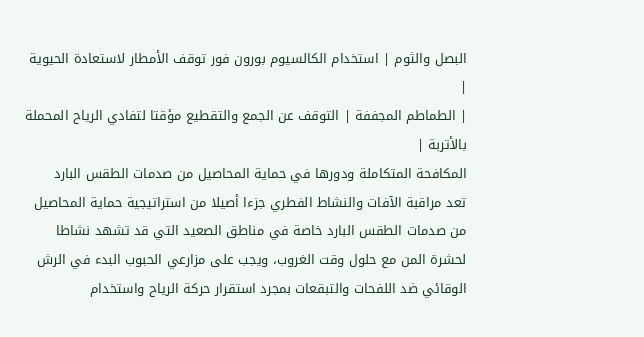البصل والثوم | استخدام الكالسيوم بورون فور توقف الأمطار لاستعادة الحيوية |
| الطماطم المجففة | التوقف عن الجمع والتقطيع مؤقتا لتفادي الرياح المحملة بالأتربة |
المكافحة المتكاملة ودورها في حماية المحاصيل من صدمات الطقس البارد
تعد مراقبة الآفات والنشاط الفطري جزءا أصيلا من استراتيجية حماية المحاصيل من صدمات الطقس البارد خاصة في مناطق الصعيد التي قد تشهد نشاطا لحشرة المن مع حلول وقت الغروب، ويجب على مزارعي الحبوب البدء في الرش الوقائي ضد اللفحات والتبقعات بمجرد استقرار حركة الرياح واستخدام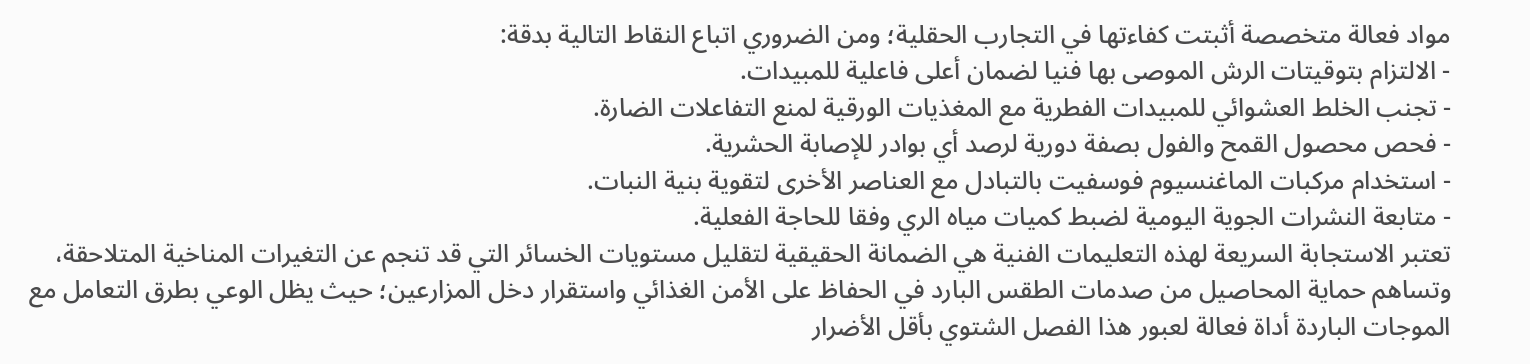مواد فعالة متخصصة أثبتت كفاءتها في التجارب الحقلية؛ ومن الضروري اتباع النقاط التالية بدقة:
- الالتزام بتوقيتات الرش الموصى بها فنيا لضمان أعلى فاعلية للمبيدات.
- تجنب الخلط العشوائي للمبيدات الفطرية مع المغذيات الورقية لمنع التفاعلات الضارة.
- فحص محصول القمح والفول بصفة دورية لرصد أي بوادر للإصابة الحشرية.
- استخدام مركبات الماغنسيوم فوسفيت بالتبادل مع العناصر الأخرى لتقوية بنية النبات.
- متابعة النشرات الجوية اليومية لضبط كميات مياه الري وفقا للحاجة الفعلية.
تعتبر الاستجابة السريعة لهذه التعليمات الفنية هي الضمانة الحقيقية لتقليل مستويات الخسائر التي قد تنجم عن التغيرات المناخية المتلاحقة، وتساهم حماية المحاصيل من صدمات الطقس البارد في الحفاظ على الأمن الغذائي واستقرار دخل المزارعين؛ حيث يظل الوعي بطرق التعامل مع الموجات الباردة أداة فعالة لعبور هذا الفصل الشتوي بأقل الأضرار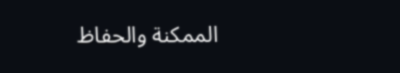الممكنة والحفاظ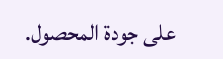على جودة المحصول.